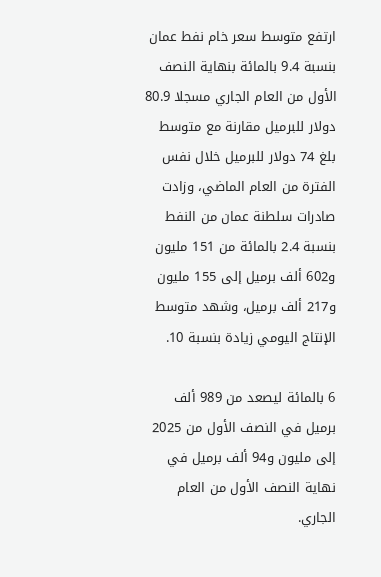ارتفع متوسط سعر خام نفط عمان بنسبة 9.4 بالمائة بنهاية النصف الأول من العام الجاري مسجلا 80.9 دولار للبرميل مقارنة مع متوسط بلغ 74 دولار للبرميل خلال نفس الفترة من العام الماضي، وزادت صادرات سلطنة عمان من النفط بنسبة 2.4 بالمائة من 151 مليون و602 ألف برميل إلى 155 مليون و217 ألف برميل، وشهد متوسط الإنتاج اليومي زيادة بنسبة 10.

6 بالمائة ليصعد من 989 ألف برميل في النصف الأول من 2025 إلى مليون و94 ألف برميل في نهاية النصف الأول من العام الجاري.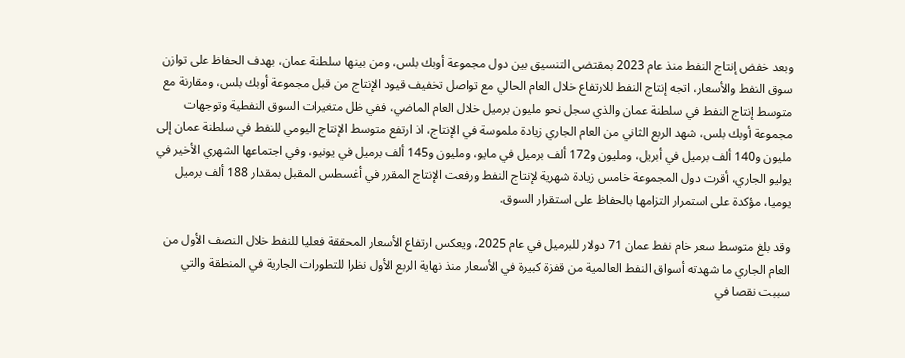وبعد خفض إنتاج النفط منذ عام 2023 بمقتضى التنسيق بين دول مجموعة أوبك بلس، ومن بينها سلطنة عمان، بهدف الحفاظ على توازن سوق النفط والأسعار، اتجه إنتاج النفط للارتفاع خلال العام الحالي مع تواصل تخفيف قيود الإنتاج من قبل مجموعة أوبك بلس، ومقارنة مع متوسط إنتاج النفط في سلطنة عمان والذي سجل نحو مليون برميل خلال العام الماضي، ففي ظل متغيرات السوق النفطية وتوجهات مجموعة أوبك بلس، شهد الربع الثاني من العام الجاري زيادة ملموسة في الإنتاج، اذ ارتفع متوسط الإنتاج اليومي للنفط في سلطنة عمان إلى مليون و140 ألف برميل في أبريل، ومليون و172 ألف برميل في مايو، ومليون و145 ألف برميل في يونيو، وفي اجتماعها الشهري الأخير في يوليو الجاري، أقرت دول المجموعة خامس زيادة شهرية لإنتاج النفط ورفعت الإنتاج المقرر في أغسطس المقبل بمقدار 188 ألف برميل يوميا، مؤكدة على استمرار التزامها بالحفاظ على استقرار السوق.

وقد بلغ متوسط سعر خام نفط عمان 71 دولار للبرميل في عام 2025، ويعكس ارتفاع الأسعار المحققة فعليا للنفط خلال النصف الأول من العام الجاري ما شهدته أسواق النفط العالمية من قفزة كبيرة في الأسعار منذ نهاية الربع الأول نظرا للتطورات الجارية في المنطقة والتي سببت نقصا في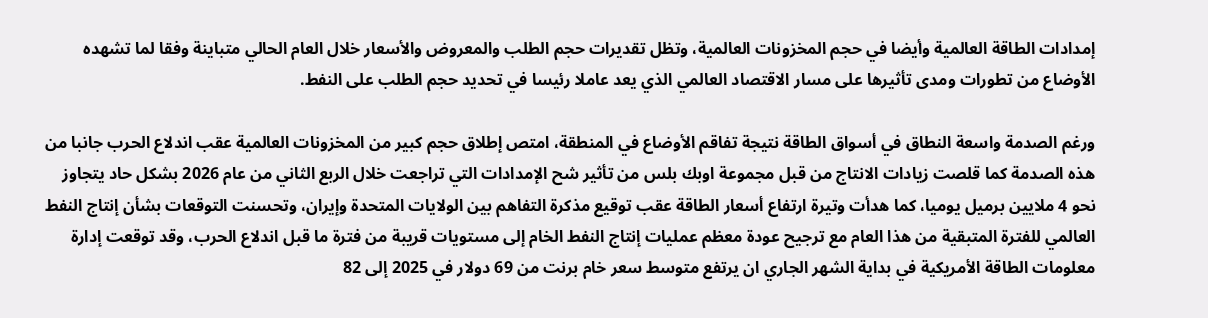إمدادات الطاقة العالمية وأيضا في حجم المخزونات العالمية، وتظل تقديرات حجم الطلب والمعروض والأسعار خلال العام الحالي متباينة وفقا لما تشهده الأوضاع من تطورات ومدى تأثيرها على مسار الاقتصاد العالمي الذي يعد عاملا رئيسا في تحديد حجم الطلب على النفط.

ورغم الصدمة واسعة النطاق في أسواق الطاقة نتيجة تفاقم الأوضاع في المنطقة، امتص إطلاق حجم كبير من المخزونات العالمية عقب اندلاع الحرب جانبا من هذه الصدمة كما قلصت زيادات الانتاج من قبل مجموعة اوبك بلس من تأثير شح الإمدادات التي تراجعت خلال الربع الثاني من عام 2026 بشكل حاد يتجاوز نحو 4 ملايين برميل يوميا، كما هدأت وتيرة ارتفاع أسعار الطاقة عقب توقيع مذكرة التفاهم بين الولايات المتحدة وإيران، وتحسنت التوقعات بشأن إنتاج النفط العالمي للفترة المتبقية من هذا العام مع ترجيح عودة معظم عمليات إنتاج النفط الخام إلى مستويات قريبة من فترة ما قبل اندلاع الحرب، وقد توقعت إدارة معلومات الطاقة الأمريكية في بداية الشهر الجاري ان يرتفع متوسط سعر خام برنت من 69 دولار في 2025 إلى 82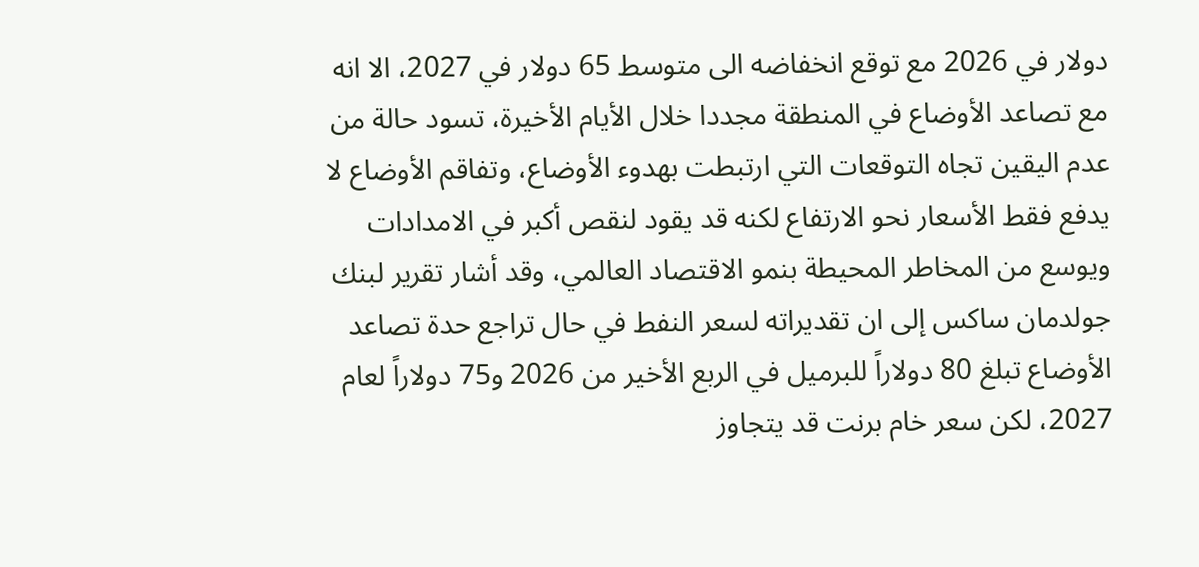دولار في 2026 مع توقع انخفاضه الى متوسط 65 دولار في 2027، الا انه مع تصاعد الأوضاع في المنطقة مجددا خلال الأيام الأخيرة، تسود حالة من عدم اليقين تجاه التوقعات التي ارتبطت بهدوء الأوضاع، وتفاقم الأوضاع لا يدفع فقط الأسعار نحو الارتفاع لكنه قد يقود لنقص أكبر في الامدادات ويوسع من المخاطر المحيطة بنمو الاقتصاد العالمي، وقد أشار تقرير لبنك جولدمان ساكس إلى ان تقديراته لسعر النفط في حال تراجع حدة تصاعد الأوضاع تبلغ 80 دولاراً للبرميل في الربع الأخير من 2026 و75 دولاراً لعام 2027، لكن سعر خام برنت قد يتجاوز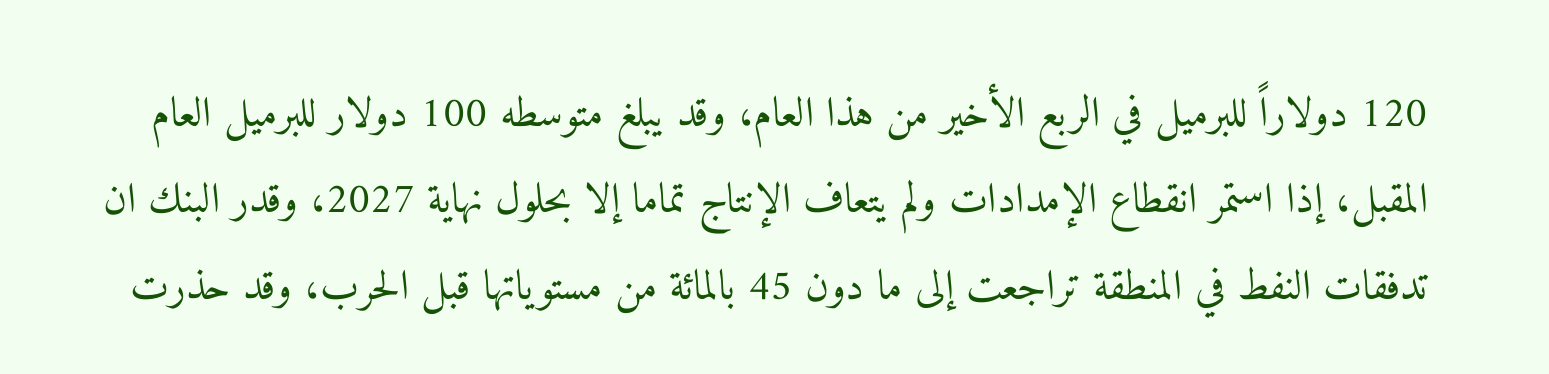120 دولاراً للبرميل في الربع الأخير من هذا العام، وقد يبلغ متوسطه 100 دولار للبرميل العام المقبل، إذا استمر انقطاع الإمدادات ولم يتعاف الإنتاج تماما إلا بحلول نهاية 2027، وقدر البنك ان تدفقات النفط في المنطقة تراجعت إلى ما دون 45 بالمائة من مستوياتها قبل الحرب، وقد حذرت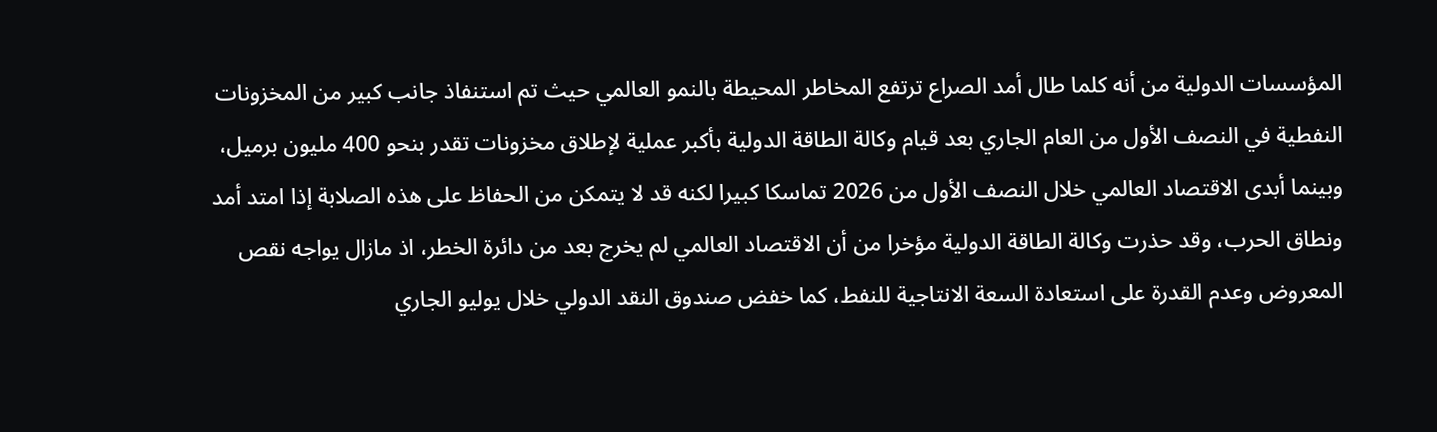المؤسسات الدولية من أنه كلما طال أمد الصراع ترتفع المخاطر المحيطة بالنمو العالمي حيث تم استنفاذ جانب كبير من المخزونات النفطية في النصف الأول من العام الجاري بعد قيام وكالة الطاقة الدولية بأكبر عملية لإطلاق مخزونات تقدر بنحو 400 مليون برميل، وبينما أبدى الاقتصاد العالمي خلال النصف الأول من 2026 تماسكا كبيرا لكنه قد لا يتمكن من الحفاظ على هذه الصلابة إذا امتد أمد ونطاق الحرب، وقد حذرت وكالة الطاقة الدولية مؤخرا من أن الاقتصاد العالمي لم يخرج بعد من دائرة الخطر، اذ مازال يواجه نقص المعروض وعدم القدرة على استعادة السعة الانتاجية للنفط، كما خفض صندوق النقد الدولي خلال يوليو الجاري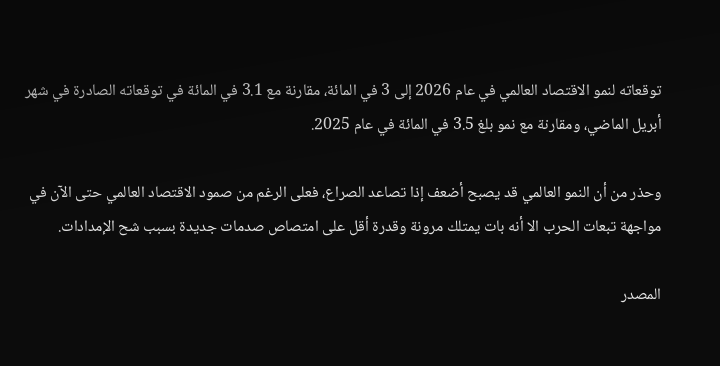توقعاته لنمو الاقتصاد العالمي في عام 2026 إلى 3 في المائة، مقارنة مع 3.1 في المائة في توقعاته الصادرة في شهر أبريل الماضي، ومقارنة مع نمو بلغ 3.5 في المائة في عام 2025.

وحذر من أن النمو العالمي قد يصبح أضعف إذا تصاعد الصراع، فعلى الرغم من صمود الاقتصاد العالمي حتى الآن في مواجهة تبعات الحرب الا أنه بات يمتلك مرونة وقدرة أقل على امتصاص صدمات جديدة بسبب شح الإمدادات.

المصدر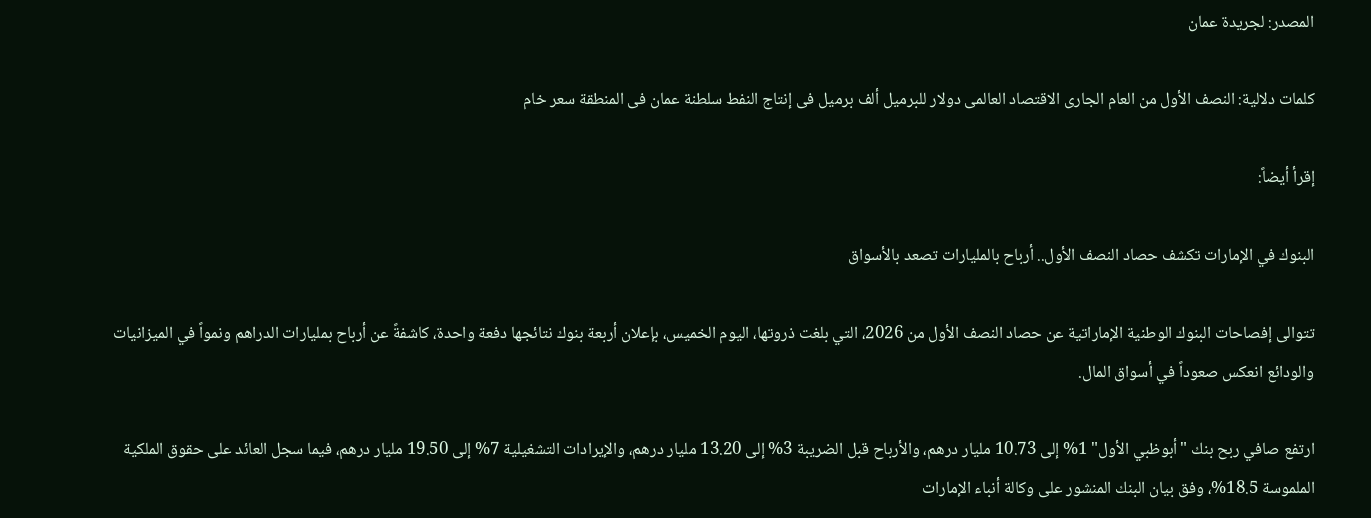المصدر: لجريدة عمان

كلمات دلالية: النصف الأول من العام الجاری الاقتصاد العالمی دولار للبرمیل ألف برمیل فی إنتاج النفط سلطنة عمان فی المنطقة سعر خام

إقرأ أيضاً:

البنوك في الإمارات تكشف حصاد النصف الأول.. أرباح بالمليارات تصعد بالأسواق

تتوالى إفصاحات البنوك الوطنية الإماراتية عن حصاد النصف الأول من 2026، التي بلغت ذروتها، اليوم الخميس، بإعلان أربعة بنوك نتائجها دفعة واحدة، كاشفةً عن أرباح بمليارات الدراهم ونمواً في الميزانيات والودائع انعكس صعوداً في أسواق المال.

ارتفع صافي ربح بنك "أبوظبي الأول" 1% إلى 10.73 مليار درهم، والأرباح قبل الضريبة 3% إلى 13.20 مليار درهم، والإيرادات التشغيلية 7% إلى 19.50 مليار درهم، فيما سجل العائد على حقوق الملكية الملموسة 18.5%، وفق بيان البنك المنشور على وكالة أنباء الإمارات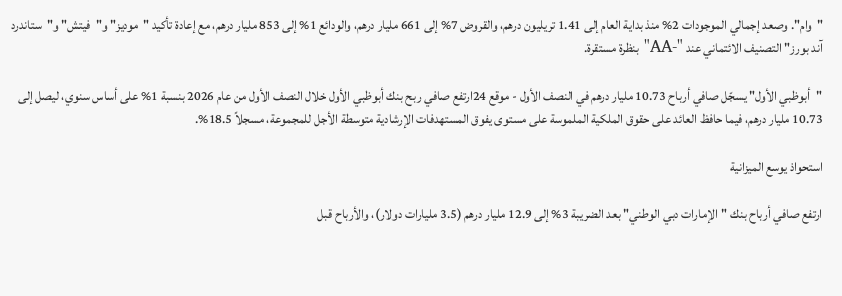"وام". وصعد إجمالي الموجودات 2% منذ بداية العام إلى 1.41 تريليون درهم، والقروض 7% إلى 661 مليار درهم، والودائع 1% إلى 853 مليار درهم، مع إعادة تأكيد "موديز" و"فيتش" و"ستاندرد آند بورز" التصنيف الائتماني عند "-AA" بنظرة مستقرة.

"أبوظبي الأول" يسجّل صافي أرباح 10.73 مليار درهم في النصف الأول - موقع 24ارتفع صافي ربح بنك أبوظبي الأول خلال النصف الأول من عام 2026 بنسبة 1% على أساس سنوي، ليصل إلى 10.73 مليار درهم، فيما حافظ العائد على حقوق الملكية الملموسة على مستوى يفوق المستهدفات الإرشادية متوسطة الأجل للمجموعة، مسجلاً 18.5%.

استحواذ يوسع الميزانية

ارتفع صافي أرباح بنك "الإمارات دبي الوطني" بعد الضريبة 3% إلى 12.9 مليار درهم (3.5 مليارات دولار)، والأرباح قبل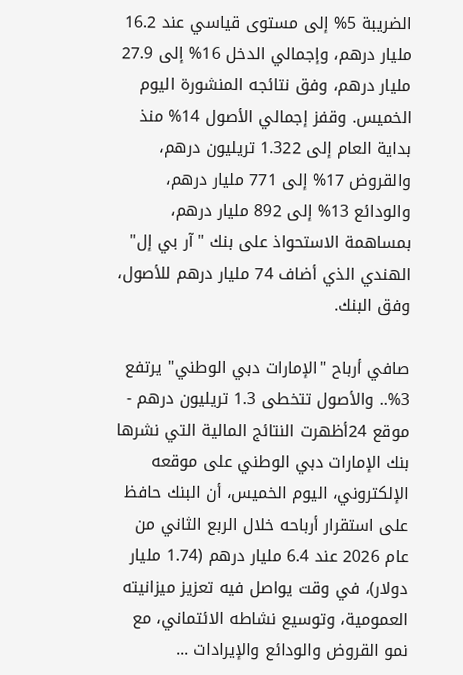الضريبة 5% إلى مستوى قياسي عند 16.2 مليار درهم، وإجمالي الدخل 16% إلى 27.9 مليار درهم، وفق نتائجه المنشورة اليوم الخميس. وقفز إجمالي الأصول 14% منذ بداية العام إلى 1.322 تريليون درهم، والقروض 17% إلى 771 مليار درهم، والودائع 13% إلى 892 مليار درهم، بمساهمة الاستحواذ على بنك "آر بي إل" الهندي الذي أضاف 74 مليار درهم للأصول، وفق البنك.

صافي أرباح "الإمارات دبي الوطني" يرتفع 3%.. والأصول تتخطى 1.3 تريليون درهم - موقع 24أظهرت النتائج المالية التي نشرها بنك الإمارات دبي الوطني على موقعه الإلكتروني، اليوم الخميس، أن البنك حافظ على استقرار أرباحه خلال الربع الثاني من عام 2026 عند 6.4 مليار درهم (1.74 مليار دولار)، في وقت يواصل فيه تعزيز ميزانيته العمومية، وتوسيع نشاطه الائتماني، مع نمو القروض والودائع والإيرادات ...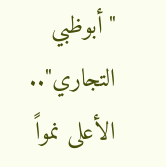"أبوظبي التجاري".. الأعلى نمواً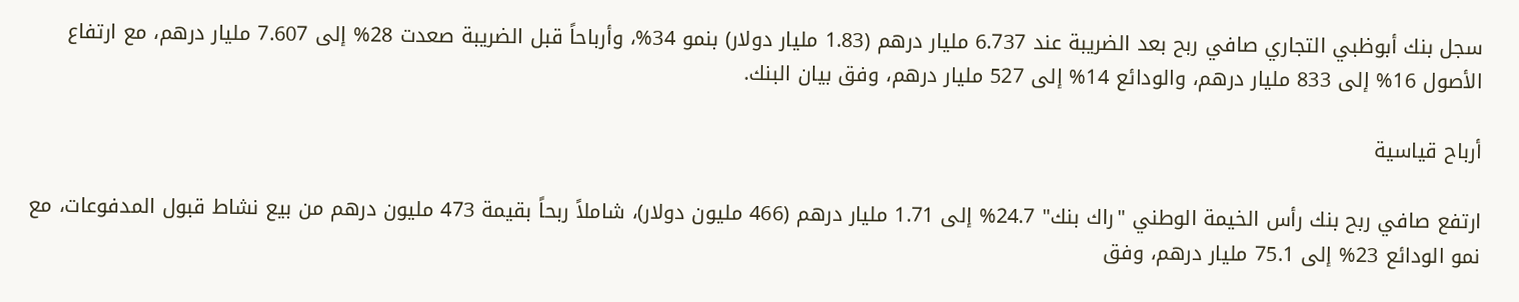سجل بنك أبوظبي التجاري صافي ربح بعد الضريبة عند 6.737 مليار درهم (1.83 مليار دولار) بنمو 34%، وأرباحاً قبل الضريبة صعدت 28% إلى 7.607 مليار درهم، مع ارتفاع الأصول 16% إلى 833 مليار درهم، والودائع 14% إلى 527 مليار درهم، وفق بيان البنك.

أرباح قياسية

ارتفع صافي ربح بنك رأس الخيمة الوطني "راك بنك" 24.7% إلى 1.71 مليار درهم (466 مليون دولار)، شاملاً ربحاً بقيمة 473 مليون درهم من بيع نشاط قبول المدفوعات، مع نمو الودائع 23% إلى 75.1 مليار درهم، وفق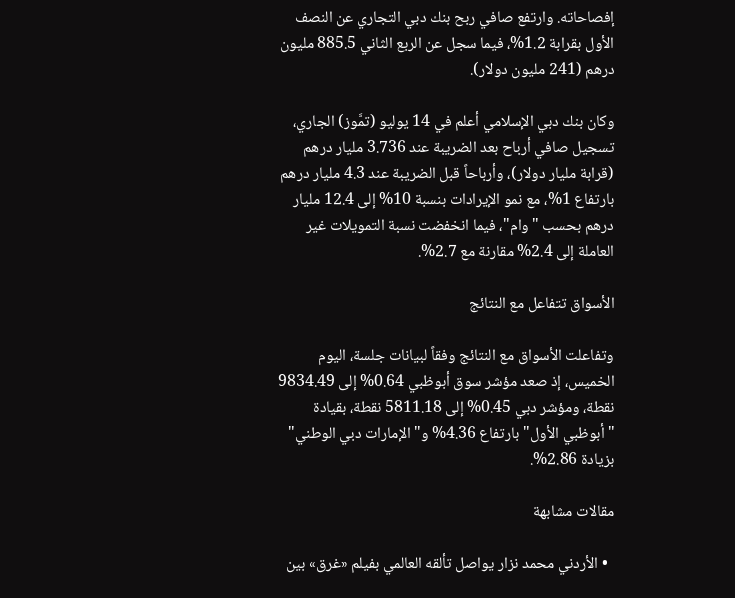إفصاحاته. وارتفع صافي ربح بنك دبي التجاري عن النصف الأول بقرابة 1.2%، فيما سجل عن الربع الثاني 885.5 مليون درهم (241 مليون دولار).

وكان بنك دبي الإسلامي أعلم في 14 يوليو (تمَّوز) الجاري، تسجيل صافي أرباح بعد الضريبة عند 3.736 مليار درهم (قرابة مليار دولار)، وأرباحاً قبل الضريبة عند 4.3 مليار درهم بارتفاع 1%، مع نمو الإيرادات بنسبة 10% إلى 12.4 مليار درهم بحسب "وام"، فيما انخفضت نسبة التمويلات غير العاملة إلى 2.4% مقارنة مع 2.7%.

الأسواق تتفاعل مع النتائج

وتفاعلت الأسواق مع النتائج وفقاً لبيانات جلسة، اليوم الخميس، إذ صعد مؤشر سوق أبوظبي 0.64% إلى 9834.49 نقطة، ومؤشر دبي 0.45% إلى 5811.18 نقطة، بقيادة "أبوظبي الأول" بارتفاع 4.36% و"الإمارات دبي الوطني" بزيادة 2.86%.

مقالات مشابهة

  • الأردني محمد نزار يواصل تألقه العالمي بفيلم «غرق» بين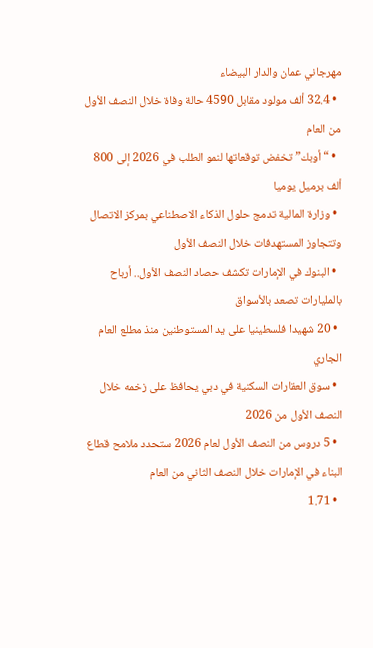مهرجاني عمان والدار البيضاء
  • 32.4 ألف مولود مقابل 4590 حالة وفاة خلال النصف الأول من العام
  • “أوبك” تخفض توقعاتها لنمو الطلب في 2026 إلى 800 ألف برميل يوميا
  • وزارة المالية تدمج حلول الذكاء الاصطناعي بمركز الاتصال وتتجاوز المستهدفات خلال النصف الأول
  • البنوك في الإمارات تكشف حصاد النصف الأول.. أرباح بالمليارات تصعد بالأسواق
  • 20 شهيدا فلسطينيا على يد المستوطنين منذ مطلع العام الجاري
  • سوق العقارات السكنية في دبي يحافظ على زخمه خلال النصف الأول من 2026
  • 5 دروس من النصف الأول لعام 2026 ستحدد ملامح قطاع البناء في الإمارات خلال النصف الثاني من العام
  • 1.71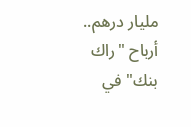مليار درهم.. أرباح "راك بنك" في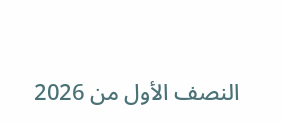النصف الأول من 2026